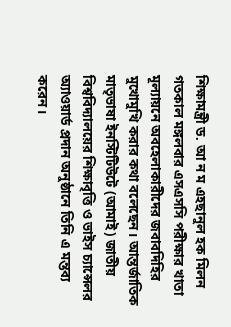শিক্ষামন্ত্রী ড. আ ন ম এহছানুল হক মিলন গতকাল মঙ্গলবার এসএসসি পরীক্ষার খাতা মূল্যায়নে অবহেলাকারীদের জবাবদিহির মুখোমুখি করার কথা বলেছেন। আন্তর্জাতিক মাতৃভাষা ইনস্টিটিউটে (আমাই) জাতীয় বিশ্ববিদ্যালয়ের শিক্ষাবৃত্তি ও ভাইস চ্যান্সেলর অ্যাওয়ার্ড প্রদান অনুষ্ঠানে তিনি এ মন্তব্য করেন।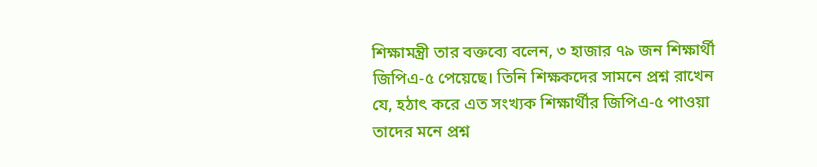শিক্ষামন্ত্রী তার বক্তব্যে বলেন, ৩ হাজার ৭৯ জন শিক্ষার্থী জিপিএ-৫ পেয়েছে। তিনি শিক্ষকদের সামনে প্রশ্ন রাখেন যে, হঠাৎ করে এত সংখ্যক শিক্ষার্থীর জিপিএ-৫ পাওয়া তাদের মনে প্রশ্ন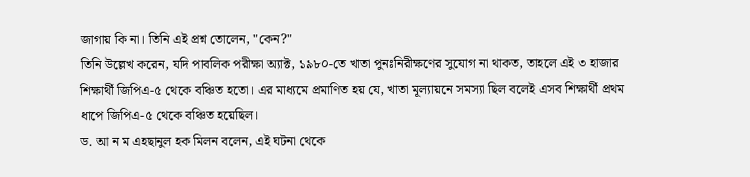জাগায় কি না। তিনি এই প্রশ্ন তোলেন, "কেন?"
তিনি উল্লেখ করেন, যদি পাবলিক পরীক্ষা অ্যাক্ট, ১৯৮০-তে খাতা পুনঃনিরীক্ষণের সুযোগ না থাকত, তাহলে এই ৩ হাজার শিক্ষার্থী জিপিএ-৫ থেকে বঞ্চিত হতো। এর মাধ্যমে প্রমাণিত হয় যে, খাতা মূল্যায়নে সমস্যা ছিল বলেই এসব শিক্ষার্থী প্রথম ধাপে জিপিএ-৫ থেকে বঞ্চিত হয়েছিল।
ড. আ ন ম এহছানুল হক মিলন বলেন, এই ঘটনা থেকে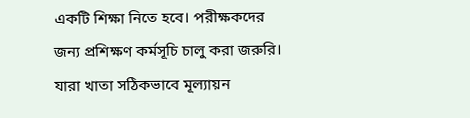একটি শিক্ষা নিতে হবে। পরীক্ষকদের জন্য প্রশিক্ষণ কর্মসূচি চালু করা জরুরি। যারা খাতা সঠিকভাবে মূল্যায়ন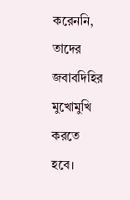করেননি, তাদের জবাবদিহির মুখোমুখি করতে হবে।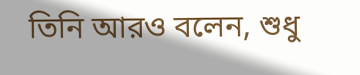তিনি আরও বলেন, শুধু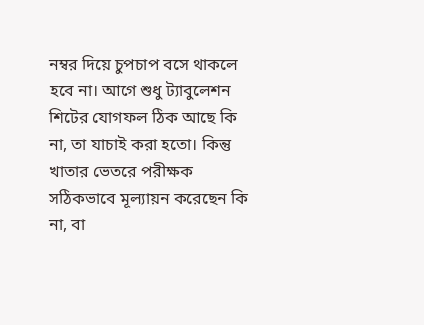নম্বর দিয়ে চুপচাপ বসে থাকলে হবে না। আগে শুধু ট্যাবুলেশন শিটের যোগফল ঠিক আছে কি না, তা যাচাই করা হতো। কিন্তু খাতার ভেতরে পরীক্ষক সঠিকভাবে মূল্যায়ন করেছেন কি না, বা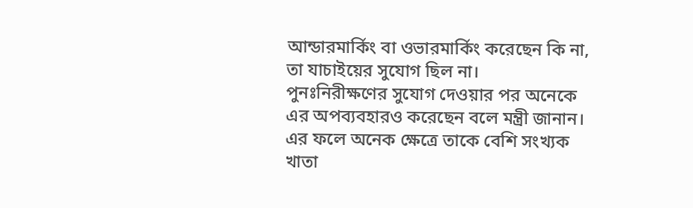আন্ডারমার্কিং বা ওভারমার্কিং করেছেন কি না, তা যাচাইয়ের সুযোগ ছিল না।
পুনঃনিরীক্ষণের সুযোগ দেওয়ার পর অনেকে এর অপব্যবহারও করেছেন বলে মন্ত্রী জানান। এর ফলে অনেক ক্ষেত্রে তাকে বেশি সংখ্যক খাতা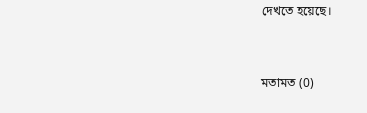দেখতে হয়েছে।



মতামত (0)